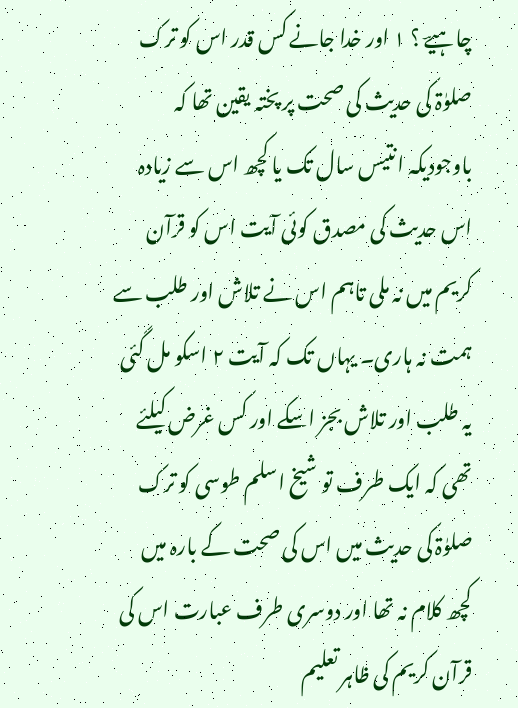چاہیےؔ ؟ ۱ اور خدا جانے کس قدر اس کو ترک صلوٰۃ کی حدیث کی صحت پر پختہ یقین تھا کہ باوجودیکہ انتیس سال تک یا کچھ اس سے زیادہ اس حدیث کی مصدق کوئی آیت اس کو قرآن کریم میں نہ ملی تاہم اس نے تلاش اور طلب سے ہمت نہ ہاری۔ یہاں تک کہ آیت ۲ اسکو مل گئی یہ طلب اور تلاش بجز اسکے اور کس غرض کیلئے تھی کہ ایک طرف تو شیخ اسلم طوسی کو ترک صلوٰۃ کی حدیث میں اس کی صحت کے بارہ میں کچھ کلام نہ تھا اور دوسری طرف عبارت اس کی قرآن کریم کی ظاہر تعلیم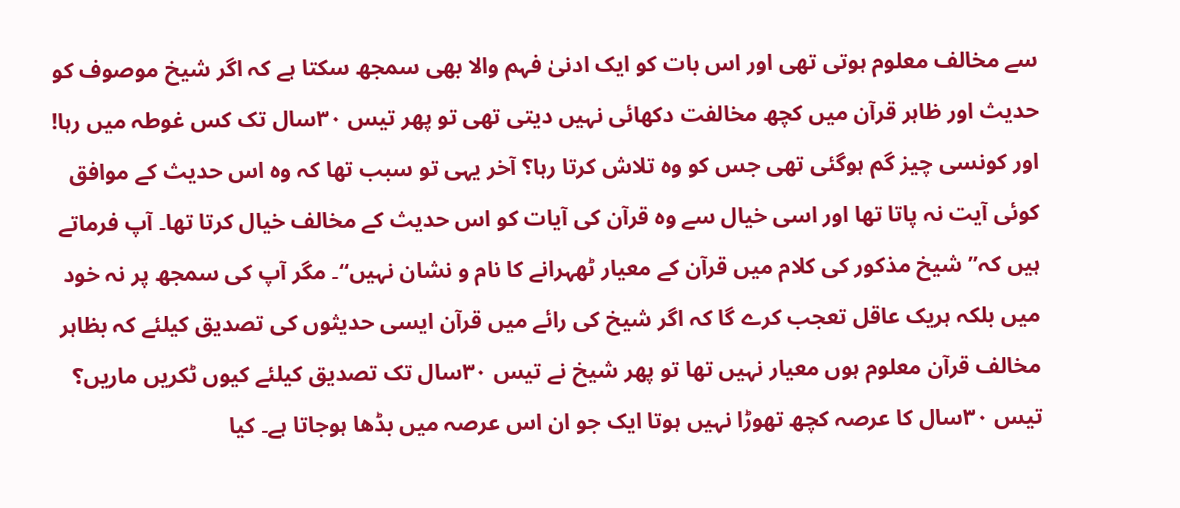سے مخالف معلوم ہوتی تھی اور اس بات کو ایک ادنیٰ فہم والا بھی سمجھ سکتا ہے کہ اگر شیخ موصوف کو حدیث اور ظاہر قرآن میں کچھ مخالفت دکھائی نہیں دیتی تھی تو پھر تیس ۳۰سال تک کس غوطہ میں رہا! اور کونسی چیز گم ہوگئی تھی جس کو وہ تلاش کرتا رہا؟ آخر یہی تو سبب تھا کہ وہ اس حدیث کے موافق کوئی آیت نہ پاتا تھا اور اسی خیال سے وہ قرآن کی آیات کو اس حدیث کے مخالف خیال کرتا تھا۔ آپ فرماتے ہیں کہ’’ شیخ مذکور کی کلام میں قرآن کے معیار ٹھہرانے کا نام و نشان نہیں‘‘۔ مگر آپ کی سمجھ پر نہ خود میں بلکہ ہریک عاقل تعجب کرے گا کہ اگر شیخ کی رائے میں قرآن ایسی حدیثوں کی تصدیق کیلئے کہ بظاہر مخالف قرآن معلوم ہوں معیار نہیں تھا تو پھر شیخ نے تیس ۳۰سال تک تصدیق کیلئے کیوں ٹکریں ماریں؟ تیس ۳۰سال کا عرصہ کچھ تھوڑا نہیں ہوتا ایک جو ان اس عرصہ میں بڈھا ہوجاتا ہے۔ کیا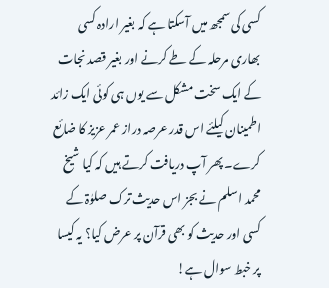کسی کی سمجھ میں آسکتا ہے کہ بغیر ارادہ کسی بھاری مرحلہ کے طے کرنے اور بغیر قصد نجات کے ایک سخت مشکل سے یوں ہی کوئی ایک زائد اطمینان کیلئے اس قدر عرصہ دراز عمر عزیز کا ضائع کرے۔ پھر آپ دریافت کرتے ہیں کہ کیا شیخ محمد اسلم نے بجز اس حدیث ترک صلوٰۃ کے کسی اور حدیث کو بھی قرآن پر عرض کیا؟ یہ کیسا پر خبط سوال ہے!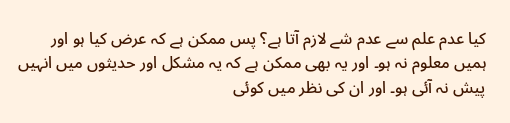کیا عدم علم سے عدم شے لازم آتا ہے؟ پس ممکن ہے کہ عرض کیا ہو اور ہمیں معلوم نہ ہو۔ اور یہ بھی ممکن ہے کہ یہ مشکل اور حدیثوں میں انہیں پیش نہ آئی ہو۔ اور ان کی نظر میں کوئی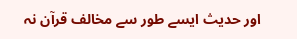اور حدیث ایسے طور سے مخالف قرآن نہ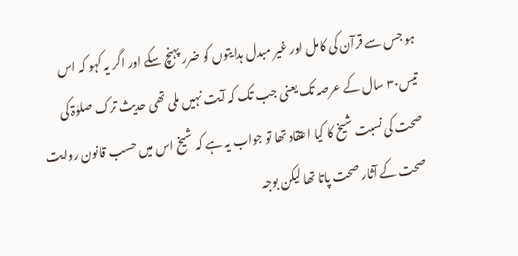ہو جس سے قرآن کی کامل اور غیر مبدل ہدایتوں کو ضرر پہنچ سکے اور اگر یہ کہو کہ اس تیس۳۰ سال کے عرصہ تک یعنی جب تک کہ آیت نہیں ملی تھی حدیث ترک صلوٰۃ کی صحت کی نسبت شیخ کا کیا اعتقاد تھا تو جواب یہ ہے کہ شیخ اس میں حسب قانون روایت صحت کے آثار صحت پاتا تھا لیکن بوجہ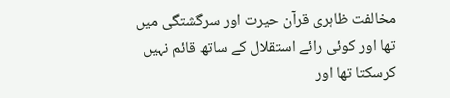مخالفت ظاہری قرآن حیرت اور سرگشتگی میں تھا اور کوئی رائے استقلال کے ساتھ قائم نہیں کرسکتا تھا اور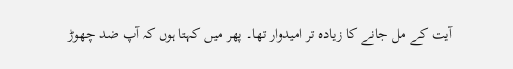آیت کے مل جانے کا زیادہ تر امیدوار تھا۔ پھر میں کہتا ہوں کہ آپ ضد چھوڑ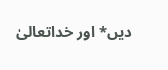دیں* اور خداتعالیٰ